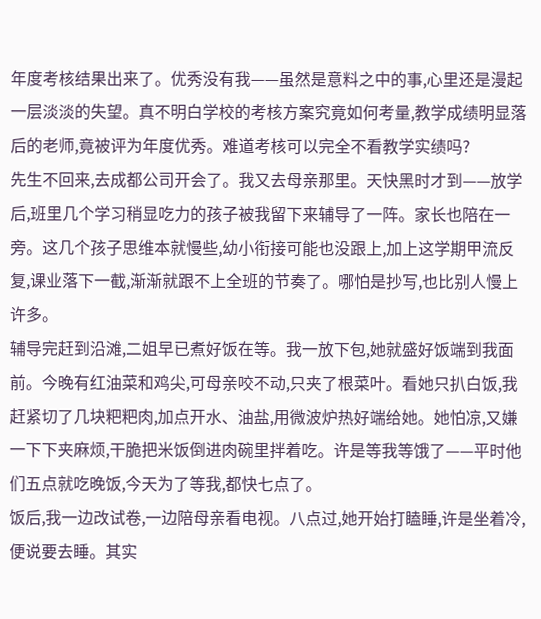年度考核结果出来了。优秀没有我——虽然是意料之中的事,心里还是漫起一层淡淡的失望。真不明白学校的考核方案究竟如何考量,教学成绩明显落后的老师,竟被评为年度优秀。难道考核可以完全不看教学实绩吗?
先生不回来,去成都公司开会了。我又去母亲那里。天快黑时才到——放学后,班里几个学习稍显吃力的孩子被我留下来辅导了一阵。家长也陪在一旁。这几个孩子思维本就慢些,幼小衔接可能也没跟上,加上这学期甲流反复,课业落下一截,渐渐就跟不上全班的节奏了。哪怕是抄写,也比别人慢上许多。
辅导完赶到沿滩,二姐早已煮好饭在等。我一放下包,她就盛好饭端到我面前。今晚有红油菜和鸡尖,可母亲咬不动,只夹了根菜叶。看她只扒白饭,我赶紧切了几块粑粑肉,加点开水、油盐,用微波炉热好端给她。她怕凉,又嫌一下下夹麻烦,干脆把米饭倒进肉碗里拌着吃。许是等我等饿了——平时他们五点就吃晚饭,今天为了等我,都快七点了。
饭后,我一边改试卷,一边陪母亲看电视。八点过,她开始打瞌睡,许是坐着冷,便说要去睡。其实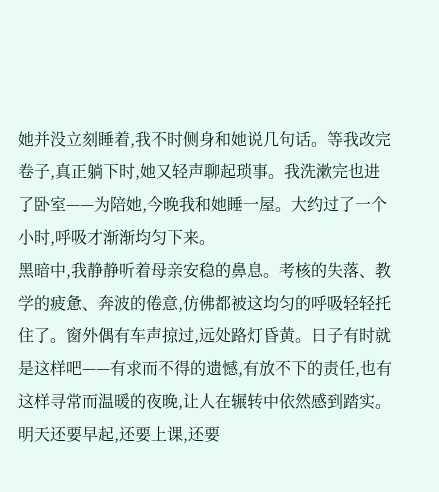她并没立刻睡着,我不时侧身和她说几句话。等我改完卷子,真正躺下时,她又轻声聊起琐事。我洗漱完也进了卧室——为陪她,今晚我和她睡一屋。大约过了一个小时,呼吸才渐渐均匀下来。
黑暗中,我静静听着母亲安稳的鼻息。考核的失落、教学的疲惫、奔波的倦意,仿佛都被这均匀的呼吸轻轻托住了。窗外偶有车声掠过,远处路灯昏黄。日子有时就是这样吧——有求而不得的遗憾,有放不下的责任,也有这样寻常而温暖的夜晚,让人在辗转中依然感到踏实。
明天还要早起,还要上课,还要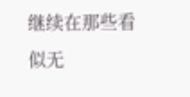继续在那些看似无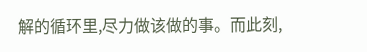解的循环里,尽力做该做的事。而此刻,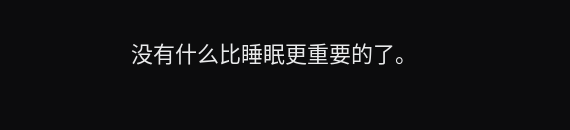没有什么比睡眠更重要的了。